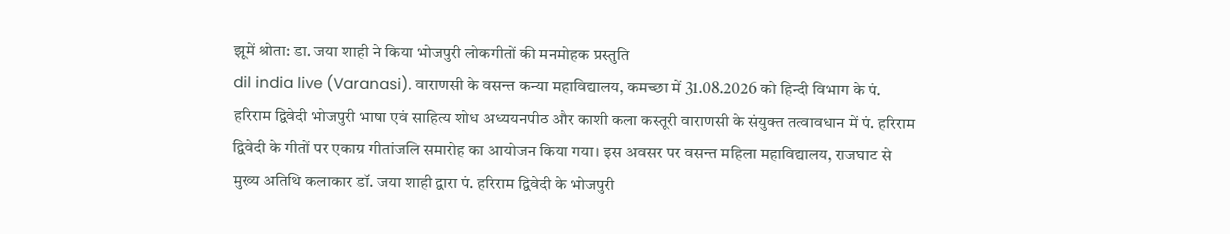झूमें श्रोता: डा. जया शाही ने किया भोजपुरी लोकगीतों की मनमोहक प्रस्तुति
dil india live (Varanasi). वाराणसी के वसन्त कन्या महाविद्यालय, कमच्छा में 31.08.2026 को हिन्दी विभाग के पं. हरिराम द्विवेदी भोजपुरी भाषा एवं साहित्य शोध अध्ययनपीठ और काशी कला कस्तूरी वाराणसी के संयुक्त तत्वावधान में पं. हरिराम द्विवेदी के गीतों पर एकाग्र गीतांजलि समारोह का आयोजन किया गया। इस अवसर पर वसन्त महिला महाविद्यालय, राजघाट से मुख्य अतिथि कलाकार डॉ. जया शाही द्वारा पं. हरिराम द्विवेदी के भोजपुरी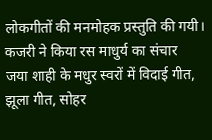लोकगीतों की मनमोहक प्रस्तुति की गयी।
कजरी ने किया रस माधुर्य का संचार
जया शाही के मधुर स्वरों में विदाई गीत, झूला गीत, सोहर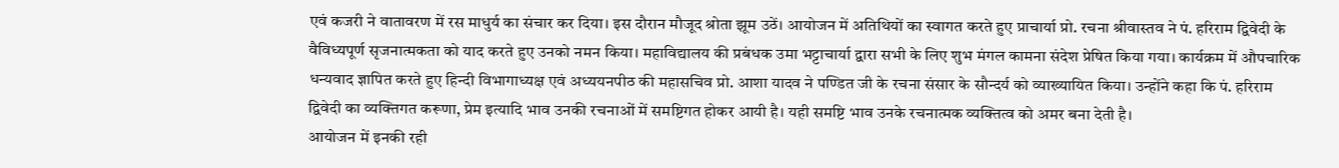एवं कजरी ने वातावरण में रस माधुर्य का संचार कर दिया। इस दौरान मौजूद श्रोता झूम उठें। आयोजन में अतिथियों का स्वागत करते हुए प्राचार्या प्रो. रचना श्रीवास्तव ने पं. हरिराम द्विवेदी के वैविध्यपूर्ण सृजनात्मकता को याद करते हुए उनको नमन किया। महाविद्यालय की प्रबंधक उमा भट्टाचार्या द्वारा सभी के लिए शुभ मंगल कामना संदेश प्रेषित किया गया। कार्यक्रम में औपचारिक धन्यवाद ज्ञापित करते हुए हिन्दी विभागाध्यक्ष एवं अध्ययनपीठ की महासचिव प्रो. आशा यादव ने पण्डित जी के रचना संसार के सौन्दर्य को व्याख्यायित किया। उन्होंने कहा कि पं. हरिराम द्विवेदी का व्यक्तिगत करूणा, प्रेम इत्यादि भाव उनकी रचनाओं में समष्टिगत होकर आयी है। यही समष्टि भाव उनके रचनात्मक व्यक्तित्व को अमर बना देती है।
आयोजन में इनकी रही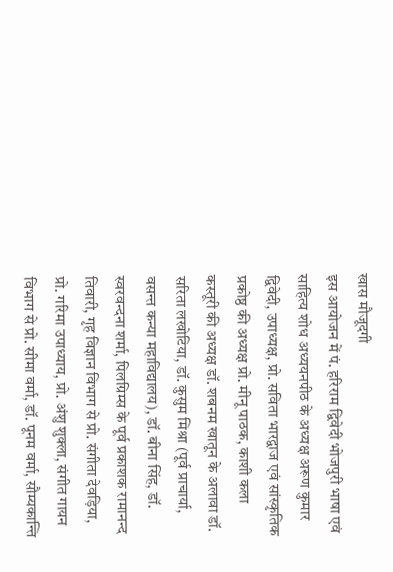खास मौजूदगी
इस आयोजन में पं. हरिराम द्विवेदी भोजपुरी भाषा एवं साहित्य शोध अध्ययनपीठ के अध्यक्ष अरूण कुमार द्विवेदी, उपाध्यक्ष, प्रो. सविता भारद्वाज एवं सांस्कृतिक प्रकोष्ठ की अध्यक्ष प्रो. मीनू पाठक, काशी कला कस्तूरी की अध्यक्ष डॉ. शबनम खातून के अलावा डॉ. सरिता लखोटिया, डॉ. कुसुम मिश्रा (पूर्व प्राचार्या, वसन्त कन्या महाविद्यालय), डॉ. बीना सिंह, डॉ. स्वरवन्दना शर्मा, पिलग्रिम्स के पूर्व प्रकाशक रामानन्द तिवारी, गृह विज्ञान विभाग से प्रो. संगीता देवड़िया, प्रो. गरिमा उपाध्याय, प्रो. अंशु शुक्ला, संगीत गायन विभाग से प्रो. सीमा वर्मा, डॉ. पूनम वर्मा, सौम्यकान्ति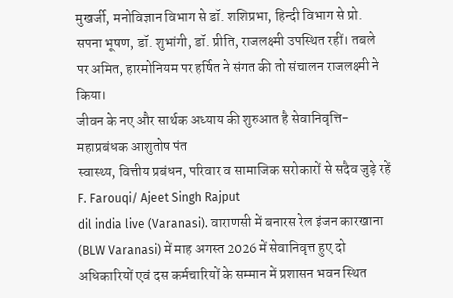मुखर्जी, मनोविज्ञान विभाग से डॉ. शशिप्रभा, हिन्दी विभाग से प्रो. सपना भूषण, डॉ. शुभांगी, डॉ. प्रीति, राजलक्ष्मी उपस्थित रहीं। तबले पर अमित, हारमोनियम पर हर्षित ने संगत की तो संचालन राजलक्ष्मी ने किया।
जीवन के नए और सार्थक अध्याय की शुरुआत है सेवानिवृत्ति-महाप्रबंधक आशुतोष पंत
स्वास्थ्य, वित्तीय प्रबंधन, परिवार व सामाजिक सरोकारों से सदैव जुड़े रहें
F. Farouqi/ Ajeet Singh Rajput
dil india live (Varanasi). वाराणसी में बनारस रेल इंजन कारखाना (BLW Varanasi) में माह अगस्त 2026 में सेवानिवृत्त हुए दो अधिकारियों एवं दस कर्मचारियों के सम्मान में प्रशासन भवन स्थित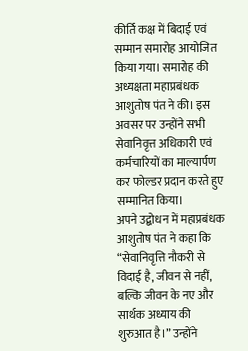कीर्ति कक्ष में बिदाई एवं सम्मान समारोह आयोजित किया गया। समारोह की अध्यक्षता महाप्रबंधक आशुतोष पंत ने की। इस अवसर पर उन्होंने सभी सेवानिवृत्त अधिकारी एवं कर्मचारियों का माल्यार्पण कर फोल्डर प्रदान करते हुए सम्मानित किया।
अपने उद्बोधन में महाप्रबंधक आशुतोष पंत ने कहा कि “सेवानिवृत्ति नौकरी से विदाई है, जीवन से नहीं, बल्कि जीवन के नए और सार्थक अध्याय की शुरुआत है।” उन्होंने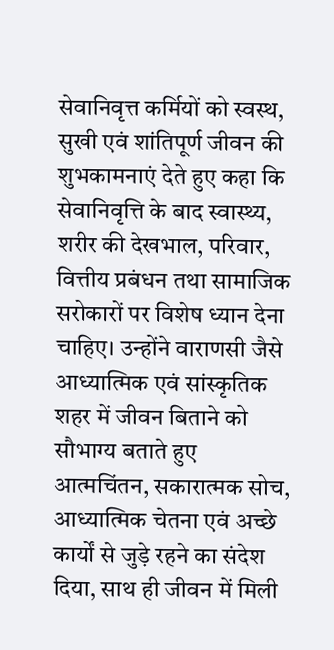सेवानिवृत्त कर्मियों को स्वस्थ, सुखी एवं शांतिपूर्ण जीवन की शुभकामनाएं देते हुए कहा कि सेवानिवृत्ति के बाद स्वास्थ्य, शरीर की देखभाल, परिवार, वित्तीय प्रबंधन तथा सामाजिक सरोकारों पर विशेष ध्यान देना चाहिए। उन्होंने वाराणसी जैसे आध्यात्मिक एवं सांस्कृतिक शहर में जीवन बिताने को सौभाग्य बताते हुए आत्मचिंतन, सकारात्मक सोच, आध्यात्मिक चेतना एवं अच्छे कार्यों से जुड़े रहने का संदेश दिया, साथ ही जीवन में मिली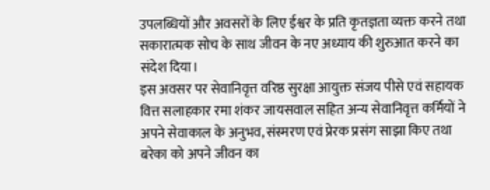उपलब्धियों और अवसरों के लिए ईश्वर के प्रति कृतज्ञता व्यक्त करने तथा सकारात्मक सोच के साथ जीवन के नए अध्याय की शुरुआत करने का संदेश दिया।
इस अवसर पर सेवानिवृत्त वरिष्ठ सुरक्षा आयुक्त संजय पीसे एवं सहायक वित्त सलाहकार रमा शंकर जायसवाल सहित अन्य सेवानिवृत्त कर्मियों ने अपने सेवाकाल के अनुभव, संस्मरण एवं प्रेरक प्रसंग साझा किए तथा बरेका को अपने जीवन का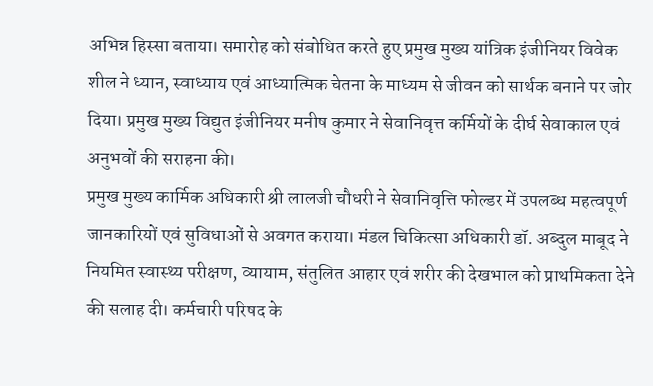अभिन्न हिस्सा बताया। समारोह को संबोधित करते हुए प्रमुख मुख्य यांत्रिक इंजीनियर विवेक शील ने ध्यान, स्वाध्याय एवं आध्यात्मिक चेतना के माध्यम से जीवन को सार्थक बनाने पर जोर दिया। प्रमुख मुख्य विद्युत इंजीनियर मनीष कुमार ने सेवानिवृत्त कर्मियों के दीर्घ सेवाकाल एवं अनुभवों की सराहना की।
प्रमुख मुख्य कार्मिक अधिकारी श्री लालजी चौधरी ने सेवानिवृत्ति फोल्डर में उपलब्ध महत्वपूर्ण जानकारियों एवं सुविधाओं से अवगत कराया। मंडल चिकित्सा अधिकारी डॉ. अब्दुल माबूद ने नियमित स्वास्थ्य परीक्षण, व्यायाम, संतुलित आहार एवं शरीर की देखभाल को प्राथमिकता देने की सलाह दी। कर्मचारी परिषद के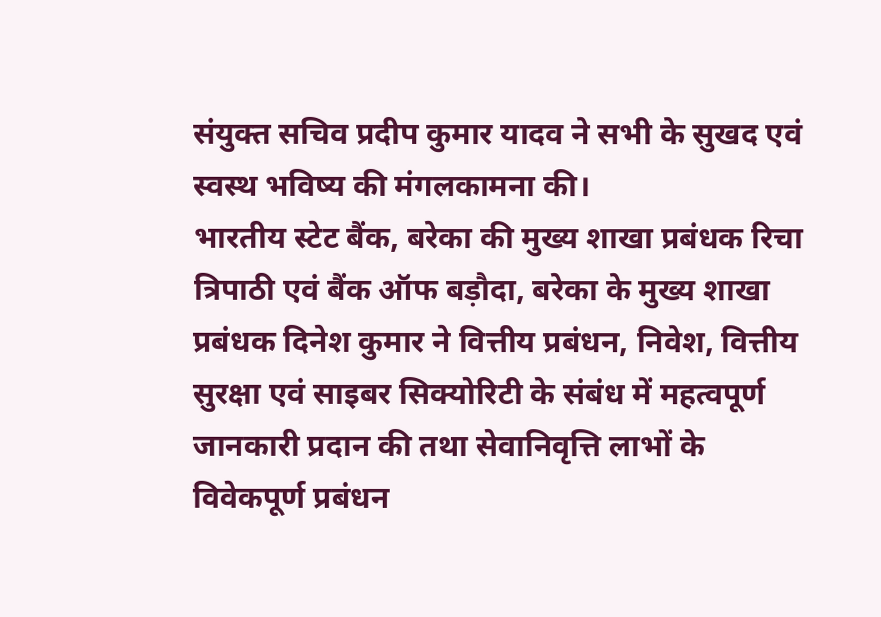संयुक्त सचिव प्रदीप कुमार यादव ने सभी के सुखद एवं स्वस्थ भविष्य की मंगलकामना की।
भारतीय स्टेट बैंक, बरेका की मुख्य शाखा प्रबंधक रिचा त्रिपाठी एवं बैंक ऑफ बड़ौदा, बरेका के मुख्य शाखा प्रबंधक दिनेश कुमार ने वित्तीय प्रबंधन, निवेश, वित्तीय सुरक्षा एवं साइबर सिक्योरिटी के संबंध में महत्वपूर्ण जानकारी प्रदान की तथा सेवानिवृत्ति लाभों के विवेकपूर्ण प्रबंधन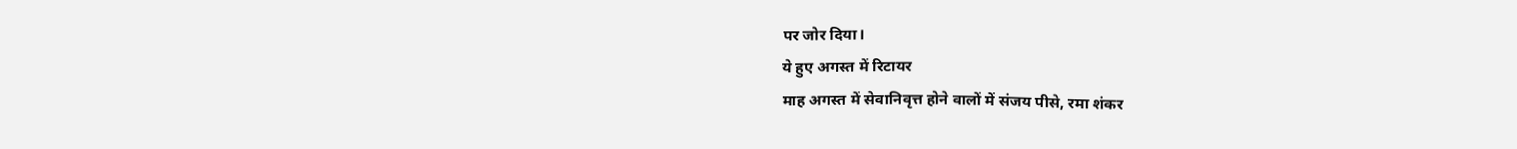पर जोर दिया।
ये हुए अगस्त में रिटायर
माह अगस्त में सेवानिवृत्त होने वालों में संजय पीसे, रमा शंकर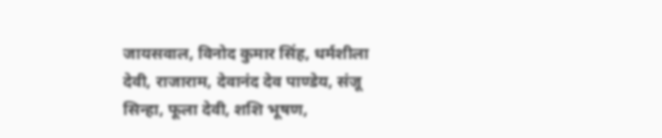जायसवाल, विनोद कुमार सिंह, धर्मशीला देवी, राजाराम, देवानंद देव पाण्डेय, संजू सिन्हा, फूला देवी, शशि भूषण,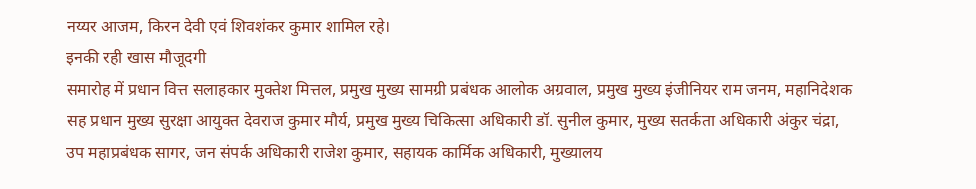नय्यर आजम, किरन देवी एवं शिवशंकर कुमार शामिल रहे।
इनकी रही खास मौजूदगी
समारोह में प्रधान वित्त सलाहकार मुक्तेश मित्तल, प्रमुख मुख्य सामग्री प्रबंधक आलोक अग्रवाल, प्रमुख मुख्य इंजीनियर राम जनम, महानिदेशक सह प्रधान मुख्य सुरक्षा आयुक्त देवराज कुमार मौर्य, प्रमुख मुख्य चिकित्सा अधिकारी डॉ. सुनील कुमार, मुख्य सतर्कता अधिकारी अंकुर चंद्रा, उप महाप्रबंधक सागर, जन संपर्क अधिकारी राजेश कुमार, सहायक कार्मिक अधिकारी, मुख्यालय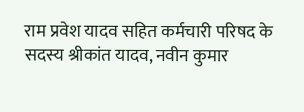राम प्रवेश यादव सहित कर्मचारी परिषद के सदस्य श्रीकांत यादव, नवीन कुमार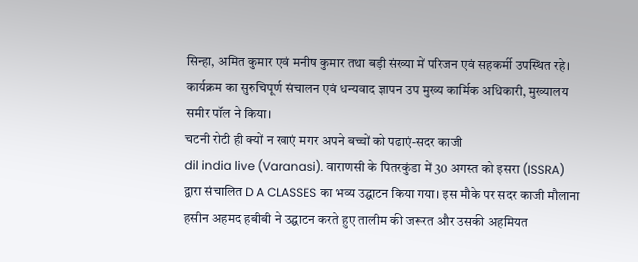सिन्हा, अमित कुमार एवं मनीष कुमार तथा बड़ी संख्या में परिजन एवं सहकर्मी उपस्थित रहे। कार्यक्रम का सुरुचिपूर्ण संचालन एवं धन्यवाद ज्ञापन उप मुख्य कार्मिक अधिकारी, मुख्यालय समीर पॉल ने किया।
चटनी रोटी ही क्यों न खाएं मगर अपने बच्चों को पढाएं-सदर काजी
dil india live (Varanasi). वाराणसी के पितरकुंडा में 30 अगस्त को इसरा (ISSRA) द्वारा संचालित D A CLASSES का भव्य उद्घाटन किया गया। इस मौके पर सदर काजी मौलाना हसीन अहमद हबीबी ने उद्घाटन करते हुए तालीम की जरूरत और उसकी अहमियत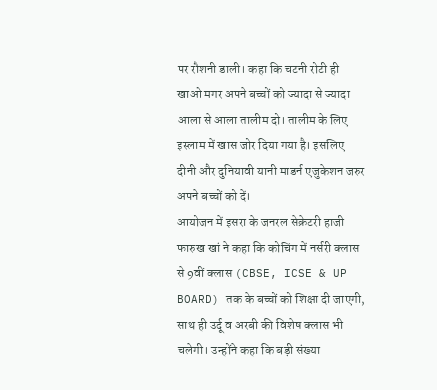पर रौशनी डाली। कहा कि चटनी रोटी ही खाओ मगर अपने बच्चों को ज्यादा से ज्यादा आला से आला तालीम दो। तालीम के लिए इस्लाम में खास जोर दिया गया है। इसलिए दीनी और दुनियावी यानी माडर्न एजुकेशन जरुर अपने बच्चों को दें।
आयोजन में इसरा के जनरल सेक्रेटरी हाजी फारुख खां ने कहा कि कोचिंग में नर्सरी क्लास से 9वीं क्लास (CBSE, ICSE & UP BOARD) तक के बच्चों को शिक्षा दी जाएगी, साथ ही उर्दू व अरबी की विशेष क्लास भी चलेगी। उन्होंने कहा कि बड़ी संख्या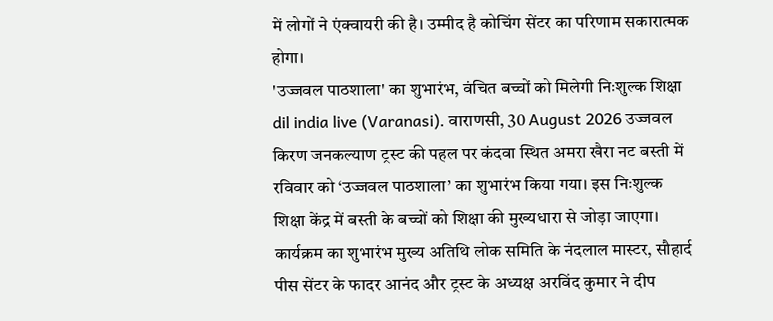में लोगों ने एंक्वायरी की है। उम्मीद है कोचिंग सेंटर का परिणाम सकारात्मक होगा।
'उज्जवल पाठशाला' का शुभारंभ, वंचित बच्चों को मिलेगी निःशुल्क शिक्षा
dil india live (Varanasi). वाराणसी, 30 August 2026 उज्जवल किरण जनकल्याण ट्रस्ट की पहल पर कंदवा स्थित अमरा खैरा नट बस्ती में रविवार को ‘उज्जवल पाठशाला’ का शुभारंभ किया गया। इस निःशुल्क शिक्षा केंद्र में बस्ती के बच्चों को शिक्षा की मुख्यधारा से जोड़ा जाएगा।
कार्यक्रम का शुभारंभ मुख्य अतिथि लोक समिति के नंदलाल मास्टर, सौहार्द पीस सेंटर के फादर आनंद और ट्रस्ट के अध्यक्ष अरविंद कुमार ने दीप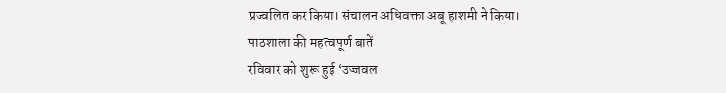प्रज्वलित कर किया। संचालन अधिवक्ता अबू हाशमी ने किया।
पाठशाला की महत्वपूर्ण बातें
रविवार को शुरू हुई ‘उज्जवल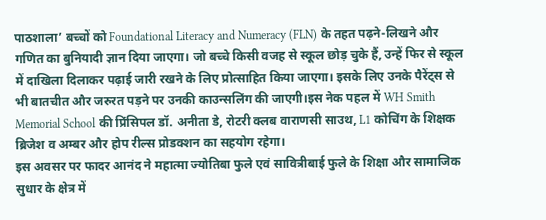पाठशाला’ बच्चों को Foundational Literacy and Numeracy (FLN) के तहत पढ़ने-लिखने और गणित का बुनियादी ज्ञान दिया जाएगा। जो बच्चे किसी वजह से स्कूल छोड़ चुके हैं, उन्हें फिर से स्कूल में दाखिला दिलाकर पढ़ाई जारी रखने के लिए प्रोत्साहित किया जाएगा। इसके लिए उनके पैरेंट्स से भी बातचीत और जरुरत पड़ने पर उनकी काउन्सलिंग की जाएगी।इस नेक पहल में WH Smith Memorial School की प्रिंसिपल डॉ. अनीता डे, रोटरी क्लब वाराणसी साउथ, L1 कोचिंग के शिक्षक ब्रिजेश व अम्बर और होप रील्स प्रोडक्शन का सहयोग रहेगा।
इस अवसर पर फादर आनंद ने महात्मा ज्योतिबा फुले एवं सावित्रीबाई फुले के शिक्षा और सामाजिक सुधार के क्षेत्र में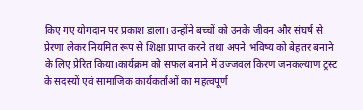किए गए योगदान पर प्रकाश डाला। उन्होंने बच्चों को उनके जीवन और संघर्ष से प्रेरणा लेकर नियमित रूप से शिक्षा प्राप्त करने तथा अपने भविष्य को बेहतर बनाने के लिए प्रेरित किया।कार्यक्रम को सफल बनाने में उज्जवल किरण जनकल्याण ट्रस्ट के सदस्यों एवं सामाजिक कार्यकर्ताओं का महत्वपूर्ण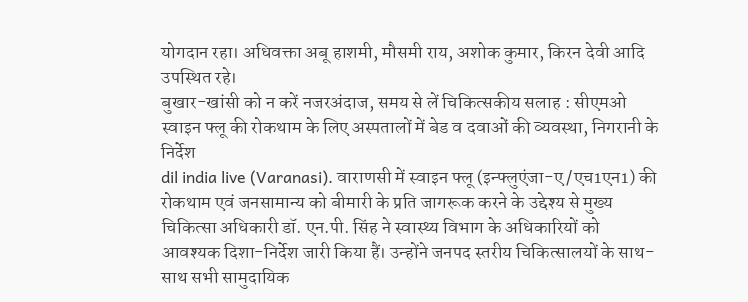योगदान रहा। अधिवक्ता अबू हाशमी, मौसमी राय, अशोक कुमार, किरन देवी आदि उपस्थित रहे।
बुखार-खांसी को न करें नजरअंदाज, समय से लें चिकित्सकीय सलाह : सीएमओ
स्वाइन फ्लू की रोकथाम के लिए अस्पतालों में बेड व दवाओं की व्यवस्था, निगरानी के निर्देश
dil india live (Varanasi). वाराणसी में स्वाइन फ्लू (इन्फ्लुएंजा-ए/एच1एन1) की रोकथाम एवं जनसामान्य को बीमारी के प्रति जागरूक करने के उद्देश्य से मुख्य चिकित्सा अधिकारी डॉ. एन.पी. सिंह ने स्वास्थ्य विभाग के अधिकारियों को आवश्यक दिशा-निर्देश जारी किया हैं। उन्होंने जनपद स्तरीय चिकित्सालयों के साथ-साथ सभी सामुदायिक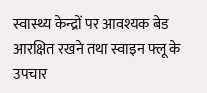स्वास्थ्य केन्द्रों पर आवश्यक बेड आरक्षित रखने तथा स्वाइन फ्लू के उपचार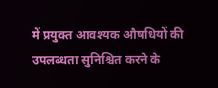में प्रयुक्त आवश्यक औषधियों की उपलब्धता सुनिश्चित करने के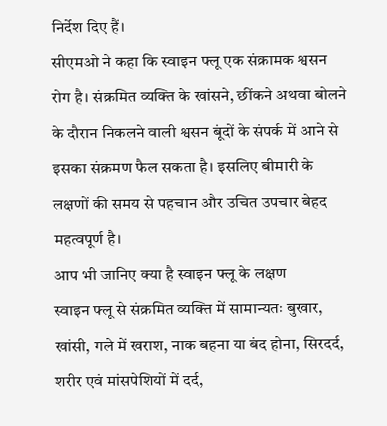निर्देश दिए हैं।
सीएमओ ने कहा कि स्वाइन फ्लू एक संक्रामक श्वसन रोग है। संक्रमित व्यक्ति के खांसने, छींकने अथवा बोलने के दौरान निकलने वाली श्वसन बूंदों के संपर्क में आने से इसका संक्रमण फैल सकता है। इसलिए बीमारी के लक्षणों की समय से पहचान और उचित उपचार बेहद महत्वपूर्ण है।
आप भी जानिए क्या है स्वाइन फ्लू के लक्षण
स्वाइन फ्लू से संक्रमित व्यक्ति में सामान्यतः बुखार, खांसी, गले में खराश, नाक बहना या बंद होना, सिरदर्द, शरीर एवं मांसपेशियों में दर्द,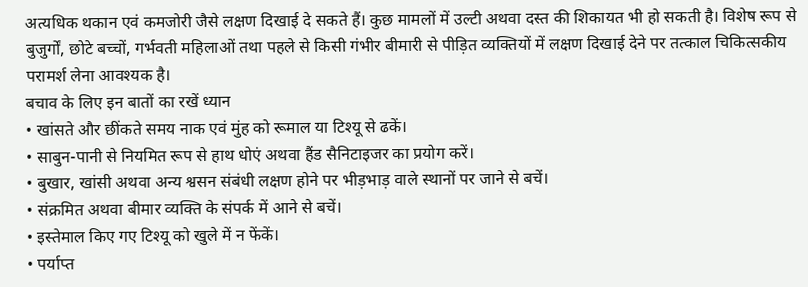अत्यधिक थकान एवं कमजोरी जैसे लक्षण दिखाई दे सकते हैं। कुछ मामलों में उल्टी अथवा दस्त की शिकायत भी हो सकती है। विशेष रूप से बुजुर्गों, छोटे बच्चों, गर्भवती महिलाओं तथा पहले से किसी गंभीर बीमारी से पीड़ित व्यक्तियों में लक्षण दिखाई देने पर तत्काल चिकित्सकीय परामर्श लेना आवश्यक है।
बचाव के लिए इन बातों का रखें ध्यान
• खांसते और छींकते समय नाक एवं मुंह को रूमाल या टिश्यू से ढकें।
• साबुन-पानी से नियमित रूप से हाथ धोएं अथवा हैंड सैनिटाइजर का प्रयोग करें।
• बुखार, खांसी अथवा अन्य श्वसन संबंधी लक्षण होने पर भीड़भाड़ वाले स्थानों पर जाने से बचें।
• संक्रमित अथवा बीमार व्यक्ति के संपर्क में आने से बचें।
• इस्तेमाल किए गए टिश्यू को खुले में न फेंकें।
• पर्याप्त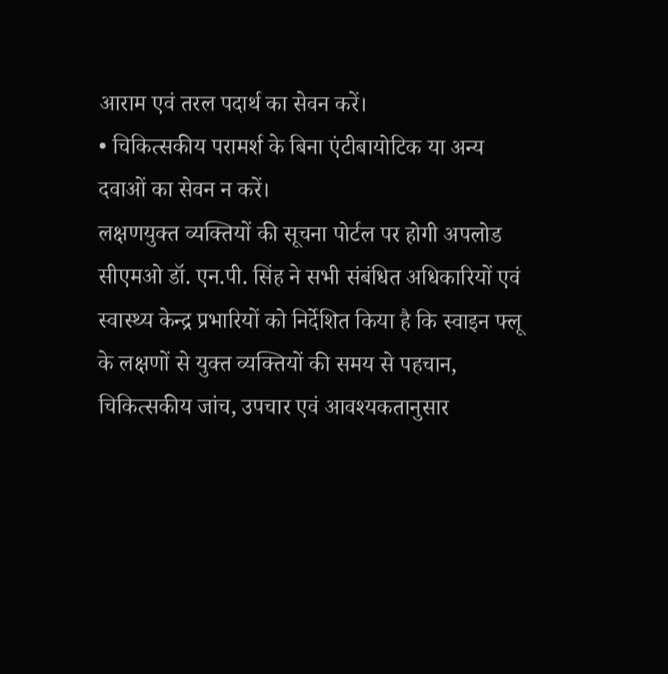आराम एवं तरल पदार्थ का सेवन करें।
• चिकित्सकीय परामर्श के बिना एंटीबायोटिक या अन्य दवाओं का सेवन न करें।
लक्षणयुक्त व्यक्तियों की सूचना पोर्टल पर होगी अपलोड
सीएमओ डॉ. एन.पी. सिंह ने सभी संबंधित अधिकारियों एवं स्वास्थ्य केन्द्र प्रभारियों को निर्देशित किया है कि स्वाइन फ्लू के लक्षणों से युक्त व्यक्तियों की समय से पहचान, चिकित्सकीय जांच, उपचार एवं आवश्यकतानुसार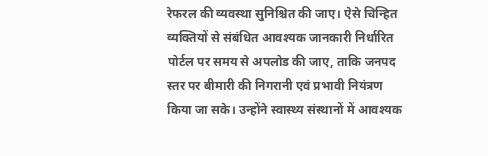रेफरल की व्यवस्था सुनिश्चित की जाए। ऐसे चिन्हित व्यक्तियों से संबंधित आवश्यक जानकारी निर्धारित पोर्टल पर समय से अपलोड की जाए, ताकि जनपद स्तर पर बीमारी की निगरानी एवं प्रभावी नियंत्रण किया जा सके। उन्होंने स्वास्थ्य संस्थानों में आवश्यक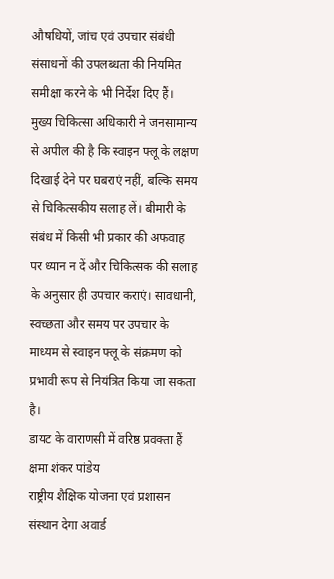औषधियों, जांच एवं उपचार संबंधी संसाधनों की उपलब्धता की नियमित समीक्षा करने के भी निर्देश दिए हैं।
मुख्य चिकित्सा अधिकारी ने जनसामान्य से अपील की है कि स्वाइन फ्लू के लक्षण दिखाई देने पर घबराएं नहीं, बल्कि समय से चिकित्सकीय सलाह लें। बीमारी के संबंध में किसी भी प्रकार की अफवाह पर ध्यान न दें और चिकित्सक की सलाह के अनुसार ही उपचार कराएं। सावधानी, स्वच्छता और समय पर उपचार के माध्यम से स्वाइन फ्लू के संक्रमण को प्रभावी रूप से नियंत्रित किया जा सकता है।
डायट के वाराणसी में वरिष्ठ प्रवक्ता हैं क्षमा शंकर पांडेय
राष्ट्रीय शैक्षिक योजना एवं प्रशासन संस्थान देगा अवार्ड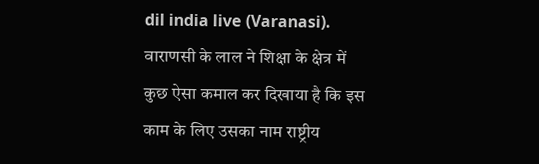dil india live (Varanasi). वाराणसी के लाल ने शिक्षा के क्षेत्र में कुछ ऐसा कमाल कर दिखाया है कि इस काम के लिए उसका नाम राष्ट्रीय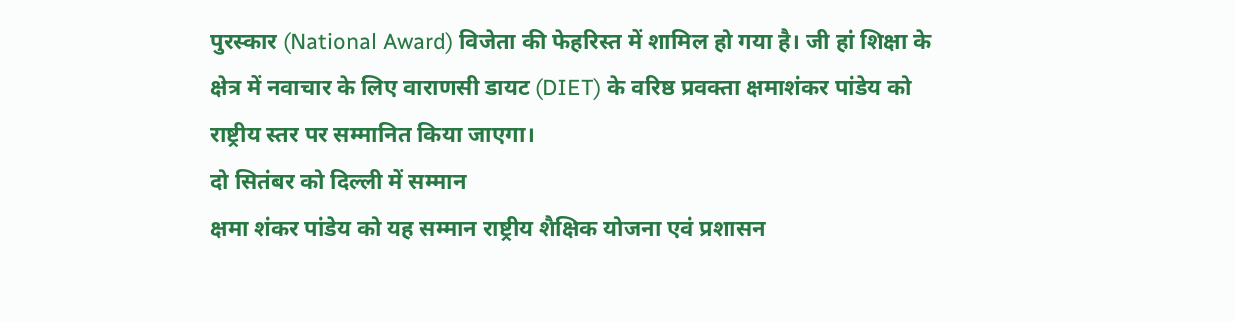पुरस्कार (National Award) विजेता की फेहरिस्त में शामिल हो गया है। जी हां शिक्षा के क्षेत्र में नवाचार के लिए वाराणसी डायट (DIET) के वरिष्ठ प्रवक्ता क्षमाशंकर पांडेय को राष्ट्रीय स्तर पर सम्मानित किया जाएगा।
दो सितंबर को दिल्ली में सम्मान
क्षमा शंकर पांडेय को यह सम्मान राष्ट्रीय शैक्षिक योजना एवं प्रशासन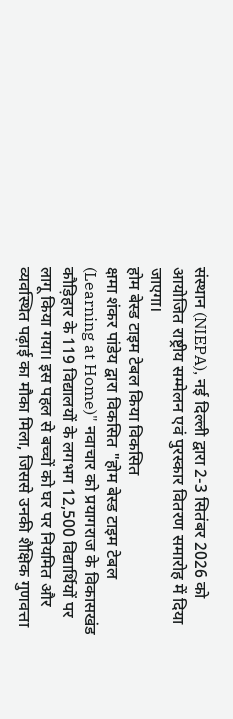संस्थान (NIEPA), नई दिल्ली द्वारा 2-3 सितंबर 2026 को आयोजित राष्ट्रीय सम्मेलन एवं पुरस्कार वितरण समारोह में दिया जाएगा।
होम बेस्ड टाइम टेबल किया विकसित
क्षमा शंकर पांडेय द्वारा विकसित "होम बेस्ड टाइम टेबल (Learning at Home)" नवाचार को प्रयागराज के विकासखंड कौड़िहार के 119 विद्यालयों के लगभग 12,500 विद्यार्थियों पर लागू किया गया। इस पहल से बच्चों को घर पर नियमित और व्यवस्थित पढ़ाई का मौका मिला, जिससे उनकी शैक्षिक गुणवत्ता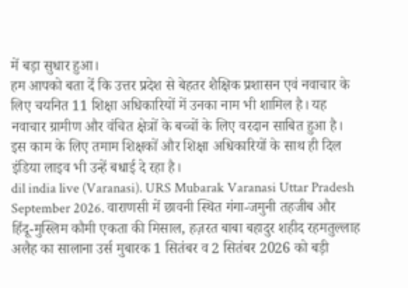में बड़ा सुधार हुआ।
हम आपको बता दें कि उत्तर प्रदेश से बेहतर शैक्षिक प्रशासन एवं नवाचार के लिए चयनित 11 शिक्षा अधिकारियों में उनका नाम भी शामिल है। यह नवाचार ग्रामीण और वंचित क्षेत्रों के बच्चों के लिए वरदान साबित हुआ है। इस काम के लिए तमाम शिक्षकों और शिक्षा अधिकारियों के साथ ही दिल इंडिया लाइव भी उन्हें बधाई दे रहा है।
dil india live (Varanasi). URS Mubarak Varanasi Uttar Pradesh September 2026. वाराणसी में छावनी स्थित गंगा-जमुनी तहजीब और हिंदू-मुस्लिम कौमी एकता की मिसाल, हज़रत बाबा बहादुर शहीद रहमतुल्लाह अलैह का सालाना उर्स मुबारक 1 सितंबर व 2 सितंबर 2026 को बड़ी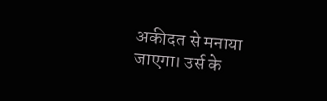अकीदत से मनाया जाएगा। उर्स के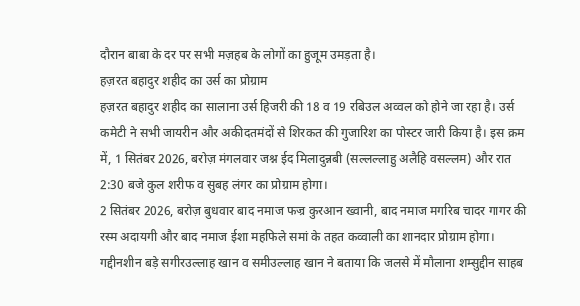दौरान बाबा के दर पर सभी मज़हब के लोगों का हुजूम उमड़ता है।
हज़रत बहादुर शहीद का उर्स का प्रोग्राम
हज़रत बहादुर शहीद का सालाना उर्स हिजरी की 18 व 19 रबिउल अव्वल को होने जा रहा है। उर्स कमेटी ने सभी जायरीन और अकीदतमंदों से शिरकत की गुजारिश का पोस्टर जारी किया है। इस क्रम में, 1 सितंबर 2026, बरोज़ मंगलवार जश्न ईद मिलादुन्नबी (सल्लल्लाहु अलैहि वसल्लम) और रात 2:30 बजे कुल शरीफ व सुबह लंगर का प्रोग्राम होगा।
2 सितंबर 2026, बरोज़ बुधवार बाद नमाज फज्र कुरआन ख्वानी, बाद नमाज मगरिब चादर गागर की रस्म अदायगी और बाद नमाज ईशा महफिले समां के तहत कव्वाली का शानदार प्रोग्राम होगा।
गद्दीनशीन बड़े सगीरउल्लाह खान व समीउल्लाह खान ने बताया कि जलसे में मौलाना शम्सुद्दीन साहब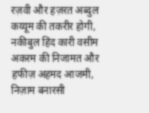रज़वी और हज़रत अब्दुल कय्यूम की तकरीर होगी, नकीबुल हिंद कारी वसीम अकरम की निजामत और हफीज़ अहमद आजमी, निज़ाम बनारसी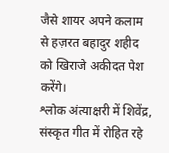जैसे शायर अपने कलाम से हज़रत बहादुर शहीद को खिराजे अकीदत पेश करेंगे।
श्लोक अंत्याक्षरी में शिवेंद्र, संस्कृत गीत में रोहित रहे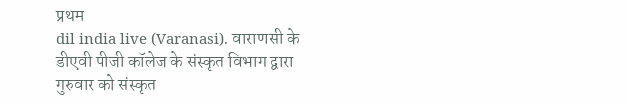प्रथम
dil india live (Varanasi). वाराणसी के डीएवी पीजी कॉलेज के संस्कृत विभाग द्वारा गुरुवार को संस्कृत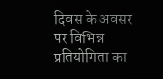दिवस के अवसर पर विभिन्न प्रतियोगिता का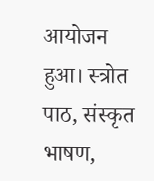आयोजन हुआ। स्त्रोत पाठ, संस्कृत भाषण,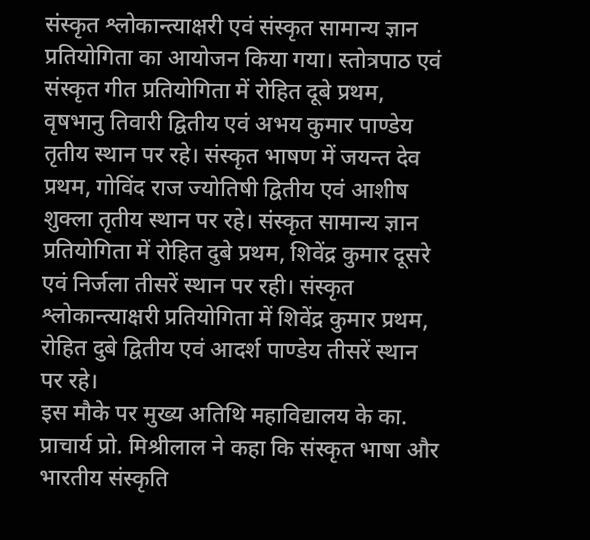संस्कृत श्लोकान्त्याक्षरी एवं संस्कृत सामान्य ज्ञान प्रतियोगिता का आयोजन किया गया। स्तोत्रपाठ एवं संस्कृत गीत प्रतियोगिता में रोहित दूबे प्रथम, वृषभानु तिवारी द्वितीय एवं अभय कुमार पाण्डेय तृतीय स्थान पर रहे। संस्कृत भाषण में जयन्त देव प्रथम, गोविंद राज ज्योतिषी द्वितीय एवं आशीष शुक्ला तृतीय स्थान पर रहे। संस्कृत सामान्य ज्ञान प्रतियोगिता में रोहित दुबे प्रथम, शिवेंद्र कुमार दूसरे एवं निर्जला तीसरें स्थान पर रही। संस्कृत श्लोकान्त्याक्षरी प्रतियोगिता में शिवेंद्र कुमार प्रथम, रोहित दुबे द्वितीय एवं आदर्श पाण्डेय तीसरें स्थान पर रहे।
इस मौके पर मुख्य अतिथि महाविद्यालय के का. प्राचार्य प्रो. मिश्रीलाल ने कहा कि संस्कृत भाषा और भारतीय संस्कृति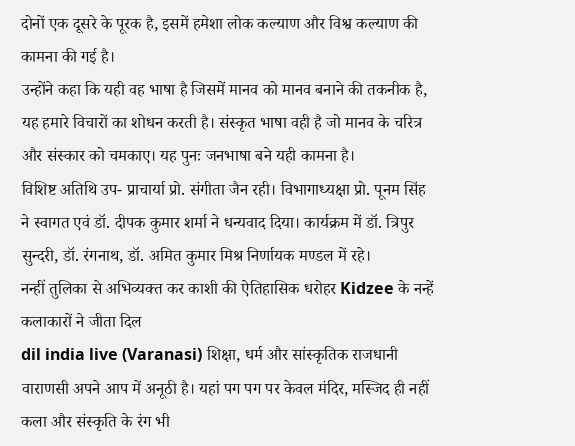दोनों एक दूसरे के पूरक है, इसमें हमेशा लोक कल्याण और विश्व कल्याण की कामना की गई है।
उन्होंने कहा कि यही वह भाषा है जिसमें मानव को मानव बनाने की तकनीक है, यह हमारे विचारों का शोधन करती है। संस्कृत भाषा वही है जो मानव के चरित्र और संस्कार को चमकाए। यह पुनः जनभाषा बने यही कामना है।
विशिष्ट अतिथि उप- प्राचार्या प्रो. संगीता जैन रही। विभागाध्यक्षा प्रो. पूनम सिंह ने स्वागत एवं डॉ. दीपक कुमार शर्मा ने धन्यवाद दिया। कार्यक्रम में डॉ. त्रिपुर सुन्दरी, डॉ. रंगनाथ, डॉ. अमित कुमार मिश्र निर्णायक मण्डल में रहे।
नन्हीं तुलिका से अभिव्यक्त कर काशी की ऐतिहासिक धरोहर Kidzee के नन्हें कलाकारों ने जीता दिल
dil india live (Varanasi) शिक्षा, धर्म और सांस्कृतिक राजधानी वाराणसी अपने आप में अनूठी है। यहां पग पग पर केवल मंदिर, मस्जिद ही नहीं कला और संस्कृति के रंग भी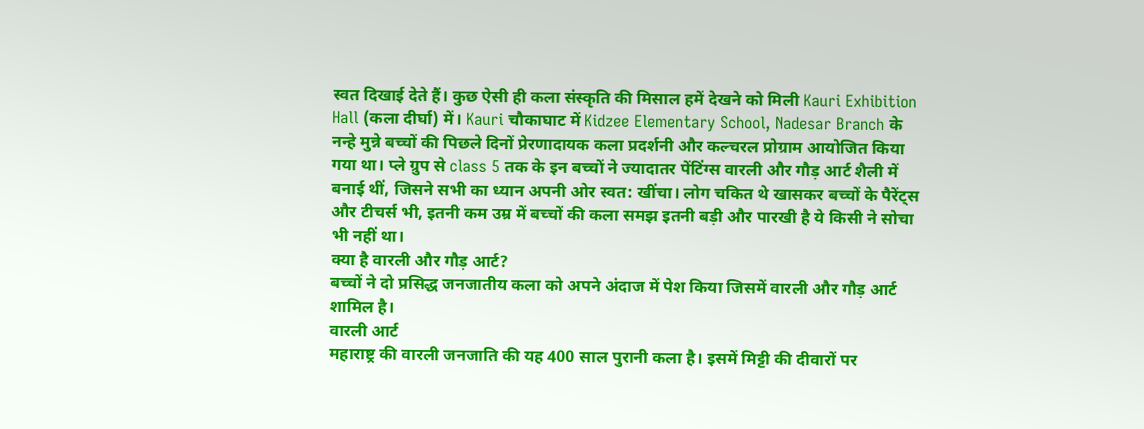स्वत दिखाई देते हैं। कुछ ऐसी ही कला संस्कृति की मिसाल हमें देखने को मिली Kauri Exhibition Hall (कला दीर्घा) में। Kauri चौकाघाट में Kidzee Elementary School, Nadesar Branch के नन्हे मुन्ने बच्चों की पिछले दिनों प्रेरणादायक कला प्रदर्शनी और कल्चरल प्रोग्राम आयोजित किया गया था। प्ले ग्रुप से class 5 तक के इन बच्चों ने ज्यादातर पेंटिंग्स वारली और गौड़ आर्ट शैली में बनाई थीं, जिसने सभी का ध्यान अपनी ओर स्वत: खींचा। लोग चकित थे खासकर बच्चों के पैरेंट्स और टीचर्स भी, इतनी कम उम्र में बच्चों की कला समझ इतनी बड़ी और पारखी है ये किसी ने सोचा भी नहीं था।
क्या है वारली और गौड़ आर्ट?
बच्चों ने दो प्रसिद्ध जनजातीय कला को अपने अंदाज में पेश किया जिसमें वारली और गौड़ आर्ट शामिल है।
वारली आर्ट
महाराष्ट्र की वारली जनजाति की यह 400 साल पुरानी कला है। इसमें मिट्टी की दीवारों पर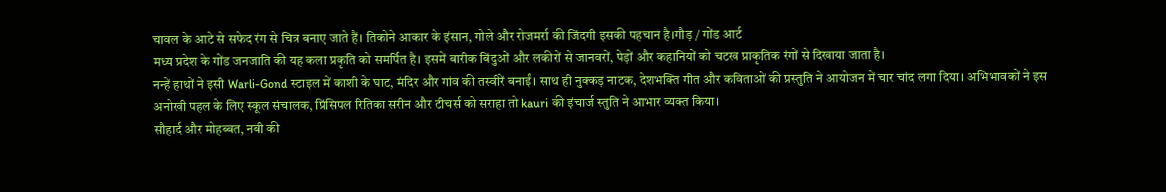चावल के आटे से सफेद रंग से चित्र बनाए जाते हैं। तिकोने आकार के इंसान, गोले और रोजमर्रा की जिंदगी इसकी पहचान है।गौड़ / गोंड आर्ट
मध्य प्रदेश के गोंड जनजाति की यह कला प्रकृति को समर्पित है। इसमें बारीक बिंदुओं और लकीरों से जानवरों, पेड़ों और कहानियों को चटख प्राकृतिक रंगों से दिखाया जाता है।
नन्हें हाथों ने इसी Warli-Gond स्टाइल में काशी के घाट, मंदिर और गांव की तस्वीरें बनाईं। साथ ही नुक्कड़ नाटक, देशभक्ति गीत और कविताओं की प्रस्तुति ने आयोजन में चार चांद लगा दिया। अभिभावकों ने इस अनोखी पहल के लिए स्कूल संचालक, प्रिंसिपल रितिका सरीन और टीचर्स को सराहा तो kauri की इंचार्ज स्तुति ने आभार व्यक्त किया।
सौहार्द और मोहब्बत, नबी की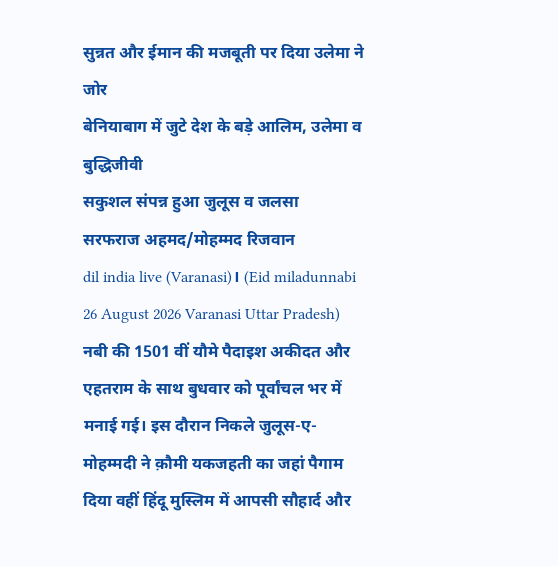सुन्नत और ईमान की मजबूती पर दिया उलेमा ने जोर
बेनियाबाग में जुटे देश के बड़े आलिम, उलेमा व बुद्धिजीवी
सकुशल संपन्न हुआ जुलूस व जलसा
सरफराज अहमद/मोहम्मद रिजवान
dil india live (Varanasi)। (Eid miladunnabi 26 August 2026 Varanasi Uttar Pradesh) नबी की 1501 वीं यौमे पैदाइश अकीदत और एहतराम के साथ बुधवार को पूर्वांचल भर में मनाई गई। इस दौरान निकले जुलूस-ए-मोहम्मदी ने क़ौमी यकजहती का जहां पैगाम दिया वहीं हिंदू मुस्लिम में आपसी सौहार्द और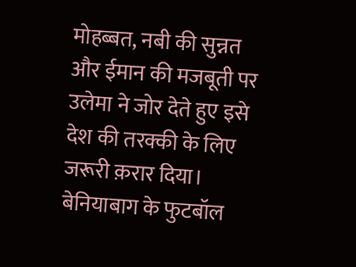मोहब्बत, नबी की सुन्नत और ईमान की मजबूती पर उलेमा ने जोर देते हुए इसे देश की तरक्की के लिए जरूरी क़रार दिया। बेनियाबाग के फुटबॉल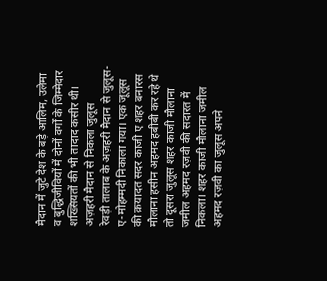मैदान में जुटे देश के बड़े आलिम, उलेमा व बुद्धिजीवियों में दोनों वर्गों के जिम्मेदार शख्सियतों की भी तादाद कसीर थी।
अज़हरी मैदान से निकला जुलूस
रेवड़ी तालाब के अज़हरी मैदान से जुलूस-ए-मोहम्मदी निकाला गया। एक जूलूस की क़यादत सदर काजी ए शहर बनारस मौलाना हसीन अहमद हबीबी कर रहे थे तो दूसरा जुलूस शहर काजी मौलाना जमील अहमद रज़वी की सदारत में निकला। शहर काजी मौलाना जमील अहमद रज़वी का जुलूस अपने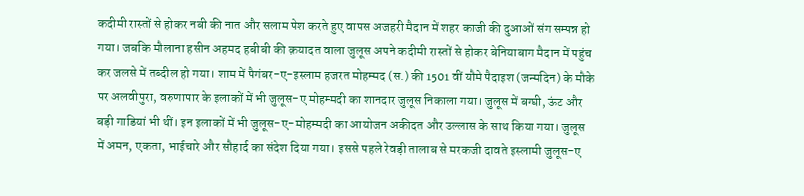कदीमी रास्तों से होकर नबी की नात और सलाम पेश करते हुए वापस अजहरी मैदान में शहर काजी की दुआओं संग सम्पन्न हो गया। जबकि मौलाना हसीन अहमद हबीबी की क़यादत वाला जुलूस अपने कदीमी रास्तों से होकर बेनियाबाग मैदान में पहुंच कर जलसे में तब्दील हो गया। शाम में पैगंबर-ए-इस्लाम हजरत मोहम्मद (स.) की 1501 वीं यौमे पैदाइश (जन्मदिन) के मौके पर अलवीपुरा, वरुणापार के इलाकों में भी जुलूस-ए मोहम्मदी का शानदार जुलूस निकाला गया। जुलूस में बग्घी, ऊंट और बड़ी गाडियां भी थीं। इन इलाकों में भी जुलूस-ए-मोहम्मदी का आयोजन अकीदत और उल्लास के साथ किया गया। जुलूस में अमन, एकता, भाईचारे और सौहार्द का संदेश दिया गया। इससे पहले रेवड़ी तालाब से मरकजी दावते इस्लामी जुलूस-ए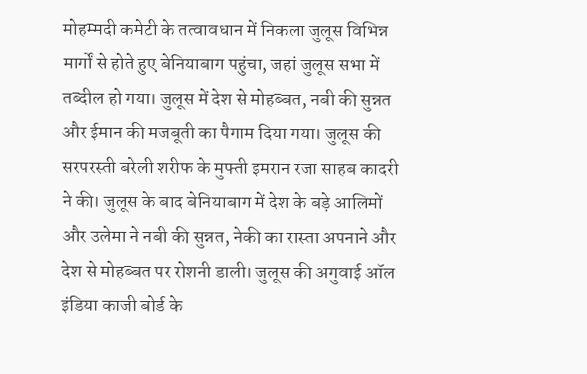मोहम्मदी कमेटी के तत्वावधान में निकला जुलूस विभिन्न मार्गों से होते हुए बेनियाबाग पहुंचा, जहां जुलूस सभा में तब्दील हो गया। जुलूस में देश से मोहब्बत, नबी की सुन्नत और ईमान की मजबूती का पैगाम दिया गया। जुलूस की सरपरस्ती बरेली शरीफ के मुफ्ती इमरान रजा साहब कादरी ने की। जुलूस के बाद बेनियाबाग में देश के बड़े आलिमों और उलेमा ने नबी की सुन्नत, नेकी का रास्ता अपनाने और देश से मोहब्बत पर रोशनी डाली। जुलूस की अगुवाई ऑल इंडिया काजी बोर्ड के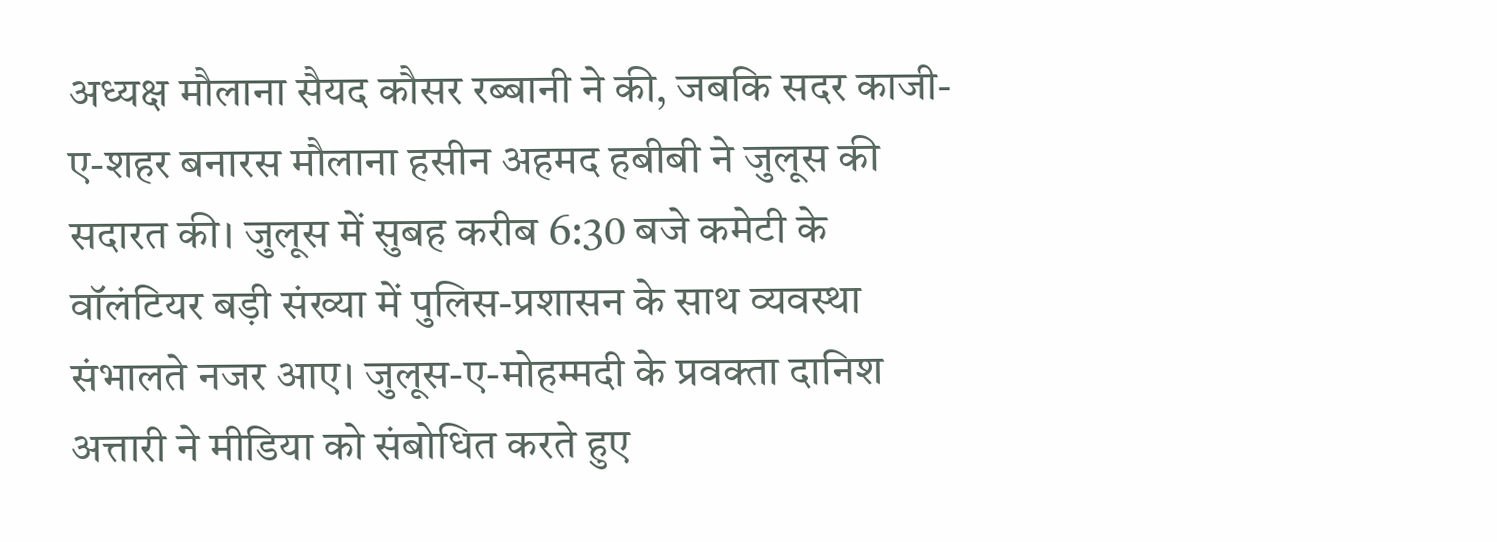अध्यक्ष मौलाना सैयद कौसर रब्बानी ने की, जबकि सदर काजी-ए-शहर बनारस मौलाना हसीन अहमद हबीबी ने जुलूस की सदारत की। जुलूस में सुबह करीब 6:30 बजे कमेटी के वॉलंटियर बड़ी संख्या में पुलिस-प्रशासन के साथ व्यवस्था संभालते नजर आए। जुलूस-ए-मोहम्मदी के प्रवक्ता दानिश अत्तारी ने मीडिया को संबोधित करते हुए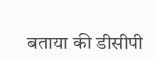बताया की डीसीपी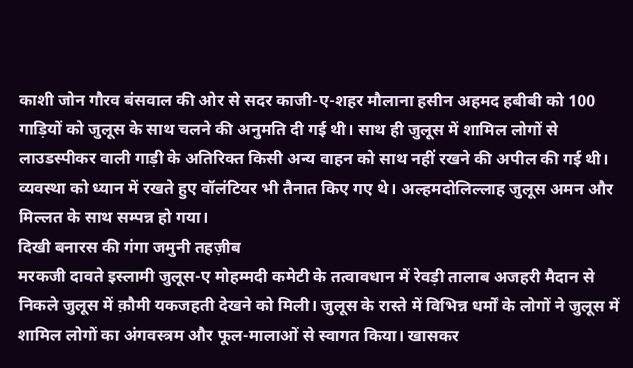काशी जोन गौरव बंसवाल की ओर से सदर काजी-ए-शहर मौलाना हसीन अहमद हबीबी को 100 गाड़ियों को जुलूस के साथ चलने की अनुमति दी गई थी। साथ ही जुलूस में शामिल लोगों से लाउडस्पीकर वाली गाड़ी के अतिरिक्त किसी अन्य वाहन को साथ नहीं रखने की अपील की गई थी। व्यवस्था को ध्यान में रखते हुए वॉलंटियर भी तैनात किए गए थे। अल्हमदोलिल्लाह जुलूस अमन और मिल्लत के साथ सम्पन्न हो गया।
दिखी बनारस की गंगा जमुनी तहज़ीब
मरकजी दावते इस्लामी जुलूस-ए मोहम्मदी कमेटी के तत्वावधान में रेवड़ी तालाब अजहरी मैदान से निकले जुलूस में क़ौमी यकजहती देखने को मिली। जुलूस के रास्ते में विभिन्न धर्मों के लोगों ने जुलूस में शामिल लोगों का अंगवस्त्रम और फूल-मालाओं से स्वागत किया। खासकर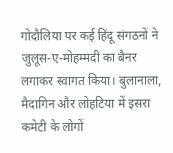गोदौलिया पर कई हिंदू संगठनों ने जुलूस-ए-मोहम्मदी का बैनर लगाकर स्वागत किया। बुलानाला, मैदागिन और लोहटिया में इसरा कमेटी के लोगों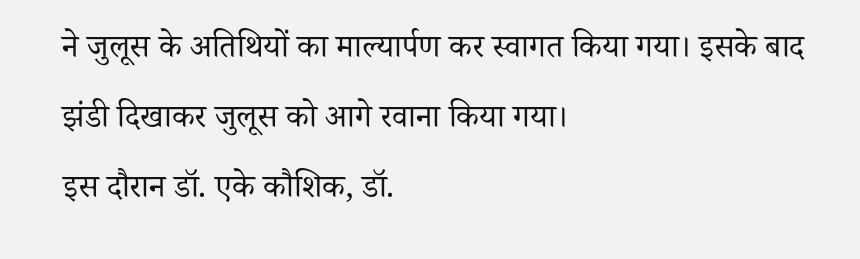ने जुलूस के अतिथियों का माल्यार्पण कर स्वागत किया गया। इसके बाद झंडी दिखाकर जुलूस को आगे रवाना किया गया।
इस दौरान डॉ. एके कौशिक, डॉ.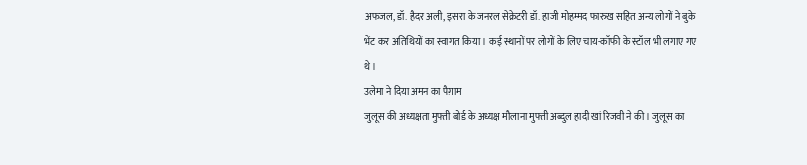अफजल, डॉ. हैदर अली, इसरा के जनरल सेक्रेटरी डॉ. हाजी मोहम्मद फारुख सहित अन्य लोगों ने बुके भेंट कर अतिथियों का स्वागत किया। कई स्थानों पर लोगों के लिए चाय-कॉफी के स्टॉल भी लगाए गए थे।
उलेमा ने दिया अमन का पैग़ाम
जुलूस की अध्यक्षता मुफ्ती बोर्ड के अध्यक्ष मौलाना मुफ्ती अब्दुल हादी खां रिजवी ने की। जुलूस का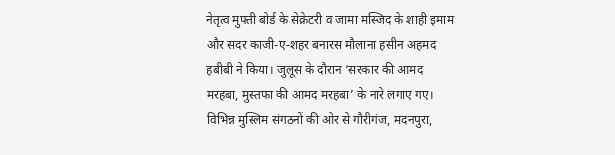नेतृत्व मुफ्ती बोर्ड के सेक्रेटरी व जामा मस्जिद के शाही इमाम और सदर काजी-ए-शहर बनारस मौलाना हसीन अहमद हबीबी ने किया। जुलूस के दौरान ‘सरकार की आमद मरहबा, मुस्तफा की आमद मरहबा’ के नारे लगाए गए। विभिन्न मुस्लिम संगठनों की ओर से गौरीगंज, मदनपुरा,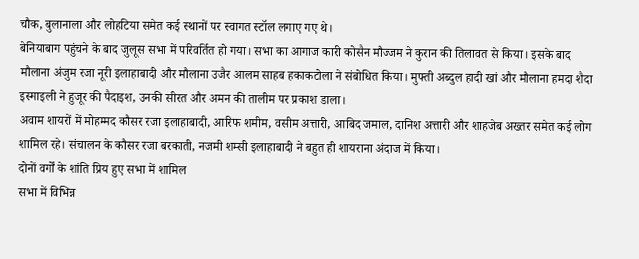चौक, बुलानाला और लोहटिया समेत कई स्थानों पर स्वागत स्टॉल लगाए गए थे।
बेनियाबाग पहुंचने के बाद जुलूस सभा में परिवर्तित हो गया। सभा का आगाज कारी कोसैन मौज्जम ने कुरान की तिलावत से किया। इसके बाद मौलाना अंजुम रजा नूरी इलाहाबादी और मौलाना उजैर आलम साहब हकाकटोला ने संबोधित किया। मुफ्ती अब्दुल हादी खां और मौलाना हमदा शैदा इस्माइली ने हुजूर की पैदाइश, उनकी सीरत और अमन की तालीम पर प्रकाश डाला।
अवाम शायरों में मोहम्मद कौसर रजा इलाहाबादी, आरिफ शमीम, वसीम अत्तारी, आबिद जमाल, दानिश अत्तारी और शाहजेब अख्तर समेत कई लोग शामिल रहे। संचालन के कौसर रजा बरकाती, नजमी शम्सी इलाहाबादी ने बहुत ही शायराना अंदाज में किया।
दोनों वर्गों के शांति प्रिय हुए सभा में शामिल
सभा में विभिन्न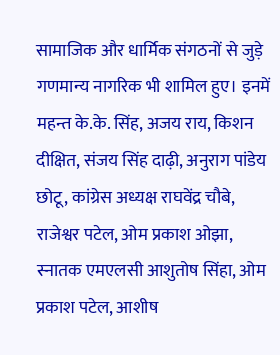सामाजिक और धार्मिक संगठनों से जुड़े गणमान्य नागरिक भी शामिल हुए। इनमें महन्त के.के. सिंह, अजय राय, किशन दीक्षित, संजय सिंह दाढ़ी, अनुराग पांडेय छोटू, कांग्रेस अध्यक्ष राघवेंद्र चौबे, राजेश्वर पटेल, ओम प्रकाश ओझा, स्नातक एमएलसी आशुतोष सिंहा, ओम प्रकाश पटेल, आशीष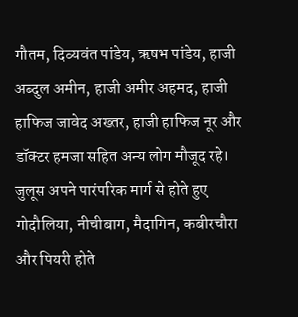गौतम, दिव्यवंत पांडेय, ऋषभ पांडेय, हाजी अब्दुल अमीन, हाजी अमीर अहमद, हाजी हाफिज जावेद अख्तर, हाजी हाफिज नूर और डॉक्टर हमजा सहित अन्य लोग मौजूद रहे।
जुलूस अपने पारंपरिक मार्ग से होते हुए गोदौलिया, नीचीबाग, मैदागिन, कबीरचौरा और पियरी होते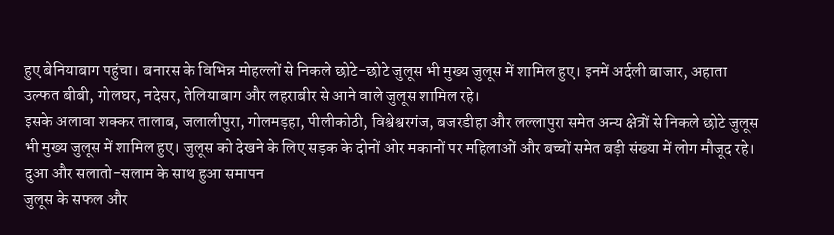हुए बेनियाबाग पहुंचा। बनारस के विभिन्न मोहल्लों से निकले छोटे-छोटे जुलूस भी मुख्य जुलूस में शामिल हुए। इनमें अर्दली बाजार, अहाता उल्फत बीबी, गोलघर, नदेसर, तेलियाबाग और लहराबीर से आने वाले जुलूस शामिल रहे।
इसके अलावा शक्कर तालाब, जलालीपुरा, गोलमड़हा, पीलीकोठी, विश्वेश्वरगंज, बजरडीहा और लल्लापुरा समेत अन्य क्षेत्रों से निकले छोटे जुलूस भी मुख्य जुलूस में शामिल हुए। जुलूस को देखने के लिए सड़क के दोनों ओर मकानों पर महिलाओं और बच्चों समेत बड़ी संख्या में लोग मौजूद रहे। दुआ और सलातो-सलाम के साथ हुआ समापन
जुलूस के सफल और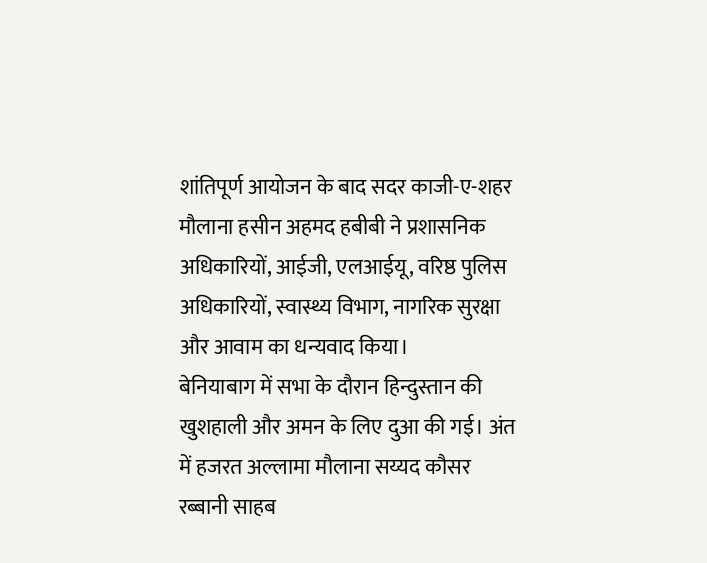शांतिपूर्ण आयोजन के बाद सदर काजी-ए-शहर मौलाना हसीन अहमद हबीबी ने प्रशासनिक अधिकारियों, आईजी, एलआईयू, वरिष्ठ पुलिस अधिकारियों, स्वास्थ्य विभाग, नागरिक सुरक्षा और आवाम का धन्यवाद किया।
बेनियाबाग में सभा के दौरान हिन्दुस्तान की खुशहाली और अमन के लिए दुआ की गई। अंत में हजरत अल्लामा मौलाना सय्यद कौसर रब्बानी साहब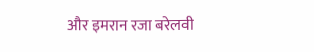और इमरान रजा बरेलवी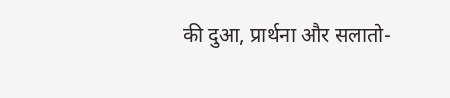की दुआ, प्रार्थना और सलातो-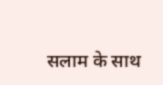सलाम के साथ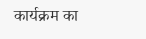कार्यक्रम का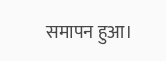समापन हुआ।